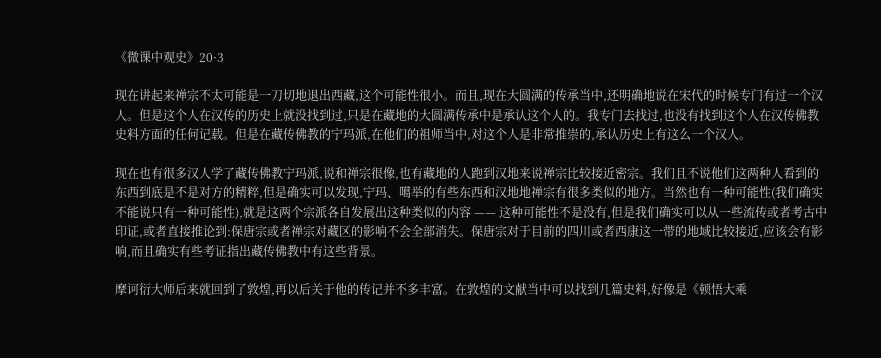《微课中观史》20·3

现在讲起来禅宗不太可能是一刀切地退出西藏,这个可能性很小。而且,现在大圆满的传承当中,还明确地说在宋代的时候专门有过一个汉人。但是这个人在汉传的历史上就没找到过,只是在藏地的大圆满传承中是承认这个人的。我专门去找过,也没有找到这个人在汉传佛教史料方面的任何记载。但是在藏传佛教的宁玛派,在他们的祖师当中,对这个人是非常推崇的,承认历史上有这么一个汉人。

现在也有很多汉人学了藏传佛教宁玛派,说和禅宗很像,也有藏地的人跑到汉地来说禅宗比较接近密宗。我们且不说他们这两种人看到的东西到底是不是对方的精粹,但是确实可以发现,宁玛、噶举的有些东西和汉地地禅宗有很多类似的地方。当然也有一种可能性(我们确实不能说只有一种可能性),就是这两个宗派各自发展出这种类似的内容 —— 这种可能性不是没有,但是我们确实可以从一些流传或者考古中印证,或者直接推论到:保唐宗或者禅宗对藏区的影响不会全部消失。保唐宗对于目前的四川或者西康这一带的地域比较接近,应该会有影响,而且确实有些考证指出藏传佛教中有这些背景。

摩诃衍大师后来就回到了敦煌,再以后关于他的传记并不多丰富。在敦煌的文献当中可以找到几篇史料,好像是《顿悟大乘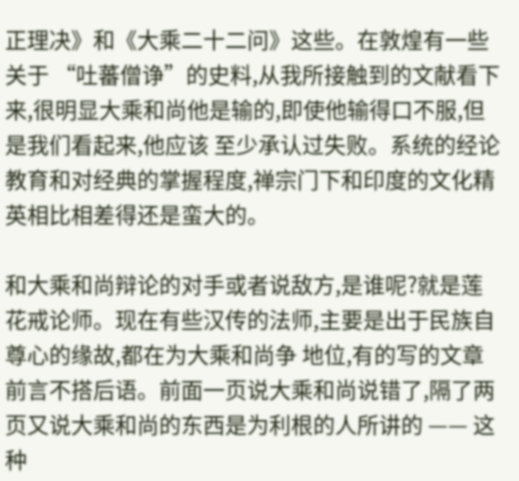正理决》和《大乘二十二问》这些。在敦煌有一些关于 “吐蕃僧诤”的史料,从我所接触到的文献看下来,很明显大乘和尚他是输的,即使他输得口不服,但是我们看起来,他应该 至少承认过失败。系统的经论教育和对经典的掌握程度,禅宗门下和印度的文化精英相比相差得还是蛮大的。

和大乘和尚辩论的对手或者说敌方,是谁呢?就是莲花戒论师。现在有些汉传的法师,主要是出于民族自尊心的缘故,都在为大乘和尚争 地位,有的写的文章前言不搭后语。前面一页说大乘和尚说错了,隔了两页又说大乘和尚的东西是为利根的人所讲的 —— 这种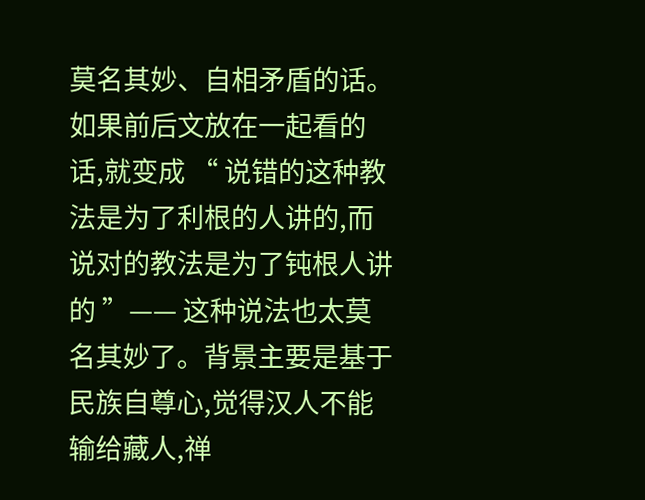莫名其妙、自相矛盾的话。如果前后文放在一起看的话,就变成 “ 说错的这种教法是为了利根的人讲的,而说对的教法是为了钝根人讲的 ”—— 这种说法也太莫名其妙了。背景主要是基于民族自尊心,觉得汉人不能输给藏人,禅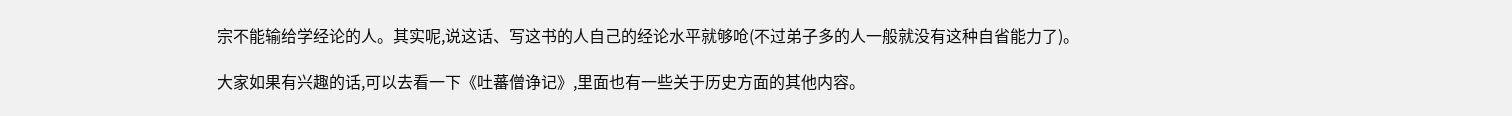宗不能输给学经论的人。其实呢,说这话、写这书的人自己的经论水平就够呛(不过弟子多的人一般就没有这种自省能力了)。

大家如果有兴趣的话,可以去看一下《吐蕃僧诤记》,里面也有一些关于历史方面的其他内容。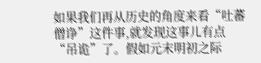如果我们再从历史的角度来看“吐蕃僧诤”这件事,就发现这事儿有点“吊诡”了。假如元末明初之际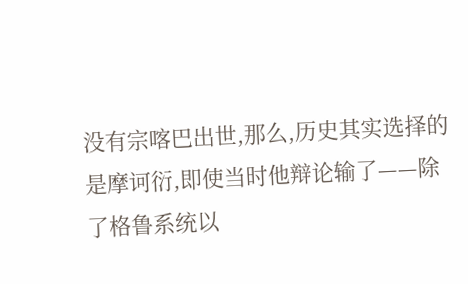没有宗喀巴出世,那么,历史其实选择的是摩诃衍,即使当时他辩论输了——除了格鲁系统以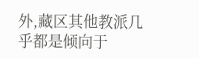外,藏区其他教派几乎都是倾向于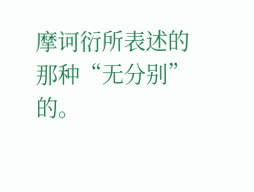摩诃衍所表述的那种“无分别”的。